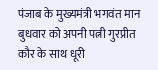पंजाब के मुख्यमंत्री भगवंत मान बुधवार को अपनी पत्नी गुरप्रीत कौर के साथ धूरी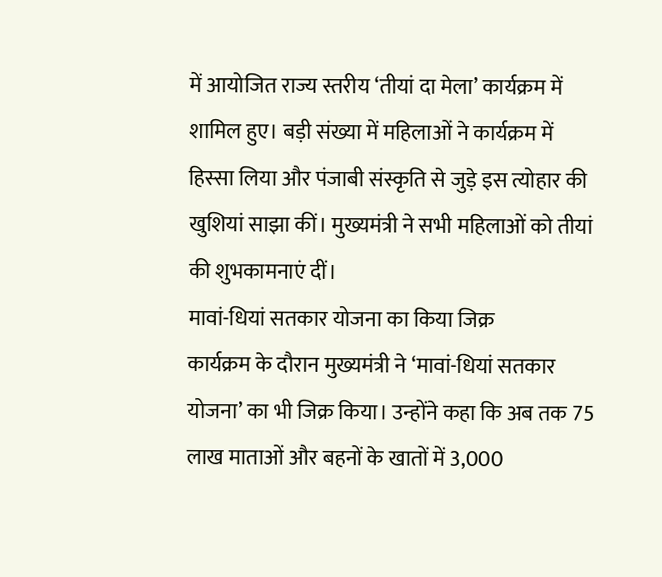में आयोजित राज्य स्तरीय ‘तीयां दा मेला’ कार्यक्रम में शामिल हुए। बड़ी संख्या में महिलाओं ने कार्यक्रम में हिस्सा लिया और पंजाबी संस्कृति से जुड़े इस त्योहार की खुशियां साझा कीं। मुख्यमंत्री ने सभी महिलाओं को तीयां की शुभकामनाएं दीं।
मावां-धियां सतकार योजना का किया जिक्र
कार्यक्रम के दौरान मुख्यमंत्री ने ‘मावां-धियां सतकार योजना’ का भी जिक्र किया। उन्होंने कहा कि अब तक 75 लाख माताओं और बहनों के खातों में 3,000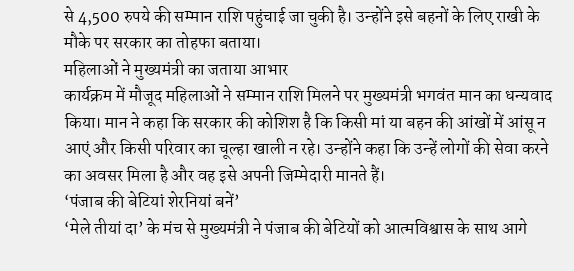से 4,500 रुपये की सम्मान राशि पहुंचाई जा चुकी है। उन्होंने इसे बहनों के लिए राखी के मौके पर सरकार का तोहफा बताया।
महिलाओं ने मुख्यमंत्री का जताया आभार
कार्यक्रम में मौजूद महिलाओं ने सम्मान राशि मिलने पर मुख्यमंत्री भगवंत मान का धन्यवाद किया। मान ने कहा कि सरकार की कोशिश है कि किसी मां या बहन की आंखों में आंसू न आएं और किसी परिवार का चूल्हा खाली न रहे। उन्होंने कहा कि उन्हें लोगों की सेवा करने का अवसर मिला है और वह इसे अपनी जिम्मेदारी मानते हैं।
‘पंजाब की बेटियां शेरनियां बनें’
‘मेले तीयां दा’ के मंच से मुख्यमंत्री ने पंजाब की बेटियों को आत्मविश्वास के साथ आगे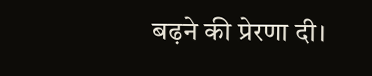बढ़ने की प्रेरणा दी।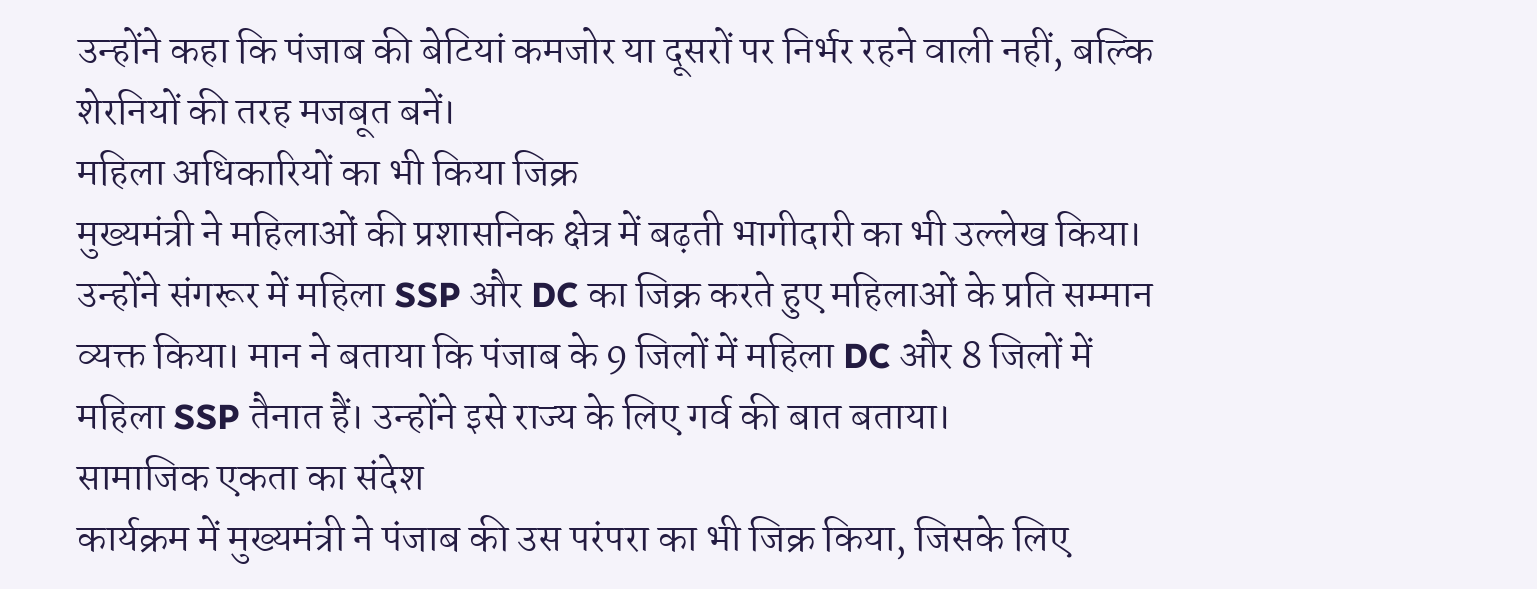उन्होंने कहा कि पंजाब की बेटियां कमजोर या दूसरों पर निर्भर रहने वाली नहीं, बल्कि शेरनियों की तरह मजबूत बनें।
महिला अधिकारियों का भी किया जिक्र
मुख्यमंत्री ने महिलाओं की प्रशासनिक क्षेत्र में बढ़ती भागीदारी का भी उल्लेख किया। उन्होंने संगरूर में महिला SSP और DC का जिक्र करते हुए महिलाओं के प्रति सम्मान व्यक्त किया। मान ने बताया कि पंजाब के 9 जिलों में महिला DC और 8 जिलों में महिला SSP तैनात हैं। उन्होंने इसे राज्य के लिए गर्व की बात बताया।
सामाजिक एकता का संदेश
कार्यक्रम में मुख्यमंत्री ने पंजाब की उस परंपरा का भी जिक्र किया, जिसके लिए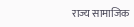राज्य सामाजिक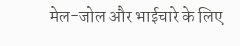मेल-जोल और भाईचारे के लिए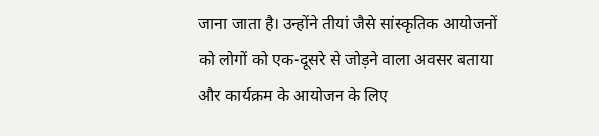जाना जाता है। उन्होंने तीयां जैसे सांस्कृतिक आयोजनों को लोगों को एक-दूसरे से जोड़ने वाला अवसर बताया और कार्यक्रम के आयोजन के लिए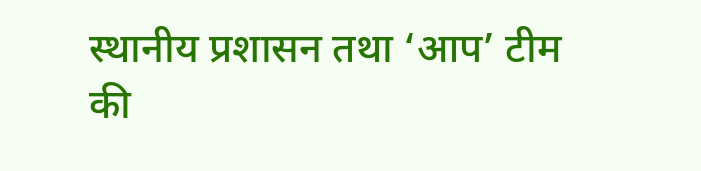स्थानीय प्रशासन तथा ‘आप’ टीम की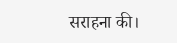सराहना की।